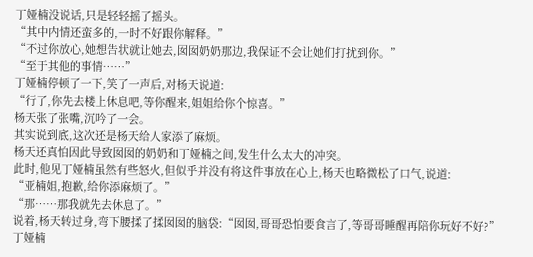丁娅楠没说话,只是轻轻摇了摇头。
“其中内情还蛮多的,一时不好跟你解释。”
“不过你放心,她想告状就让她去,囡囡奶奶那边,我保证不会让她们打扰到你。”
“至于其他的事情……”
丁娅楠停顿了一下,笑了一声后,对杨天说道:
“行了,你先去楼上休息吧,等你醒来,姐姐给你个惊喜。”
杨天张了张嘴,沉吟了一会。
其实说到底,这次还是杨天给人家添了麻烦。
杨天还真怕因此导致囡囡的奶奶和丁娅楠之间,发生什么太大的冲突。
此时,他见丁娅楠虽然有些怒火,但似乎并没有将这件事放在心上,杨天也略微松了口气,说道:
“亚楠姐,抱歉,给你添麻烦了。”
“那……那我就先去休息了。”
说着,杨天转过身,弯下腰揉了揉囡囡的脑袋:“囡囡,哥哥恐怕要食言了,等哥哥睡醒再陪你玩好不好?”
丁娅楠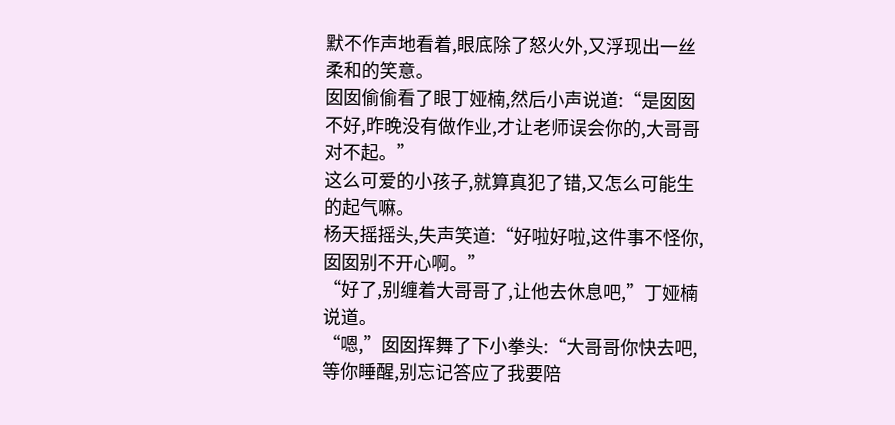默不作声地看着,眼底除了怒火外,又浮现出一丝柔和的笑意。
囡囡偷偷看了眼丁娅楠,然后小声说道:“是囡囡不好,昨晚没有做作业,才让老师误会你的,大哥哥对不起。”
这么可爱的小孩子,就算真犯了错,又怎么可能生的起气嘛。
杨天摇摇头,失声笑道:“好啦好啦,这件事不怪你,囡囡别不开心啊。”
“好了,别缠着大哥哥了,让他去休息吧,”丁娅楠说道。
“嗯,”囡囡挥舞了下小拳头:“大哥哥你快去吧,等你睡醒,别忘记答应了我要陪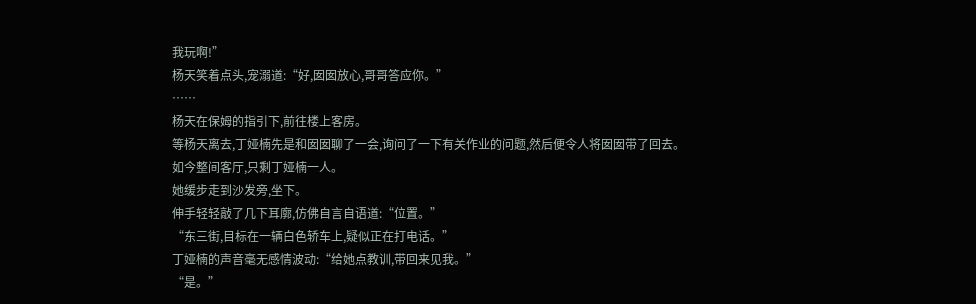我玩啊!”
杨天笑着点头,宠溺道:“好,囡囡放心,哥哥答应你。”
……
杨天在保姆的指引下,前往楼上客房。
等杨天离去,丁娅楠先是和囡囡聊了一会,询问了一下有关作业的问题,然后便令人将囡囡带了回去。
如今整间客厅,只剩丁娅楠一人。
她缓步走到沙发旁,坐下。
伸手轻轻敲了几下耳廓,仿佛自言自语道:“位置。”
“东三街,目标在一辆白色轿车上,疑似正在打电话。”
丁娅楠的声音毫无感情波动:“给她点教训,带回来见我。”
“是。”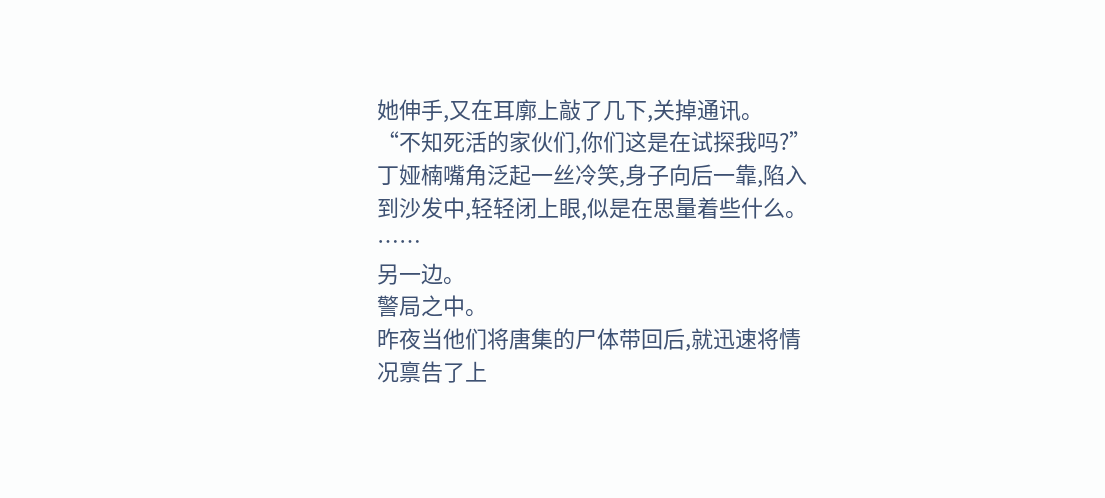她伸手,又在耳廓上敲了几下,关掉通讯。
“不知死活的家伙们,你们这是在试探我吗?”
丁娅楠嘴角泛起一丝冷笑,身子向后一靠,陷入到沙发中,轻轻闭上眼,似是在思量着些什么。
……
另一边。
警局之中。
昨夜当他们将唐集的尸体带回后,就迅速将情况禀告了上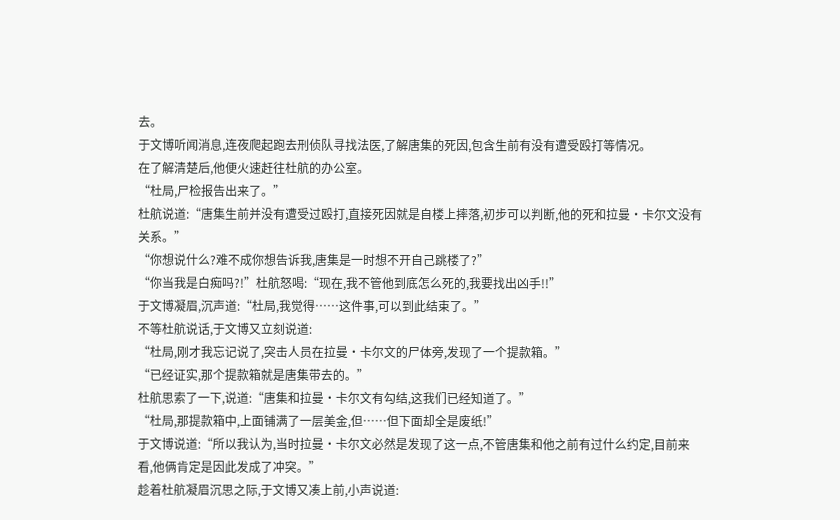去。
于文博听闻消息,连夜爬起跑去刑侦队寻找法医,了解唐集的死因,包含生前有没有遭受殴打等情况。
在了解清楚后,他便火速赶往杜航的办公室。
“杜局,尸检报告出来了。”
杜航说道:“唐集生前并没有遭受过殴打,直接死因就是自楼上摔落,初步可以判断,他的死和拉曼·卡尔文没有关系。”
“你想说什么?难不成你想告诉我,唐集是一时想不开自己跳楼了?”
“你当我是白痴吗?!”杜航怒喝:“现在,我不管他到底怎么死的,我要找出凶手!!”
于文博凝眉,沉声道:“杜局,我觉得……这件事,可以到此结束了。”
不等杜航说话,于文博又立刻说道:
“杜局,刚才我忘记说了,突击人员在拉曼·卡尔文的尸体旁,发现了一个提款箱。”
“已经证实,那个提款箱就是唐集带去的。”
杜航思索了一下,说道:“唐集和拉曼·卡尔文有勾结,这我们已经知道了。”
“杜局,那提款箱中,上面铺满了一层美金,但……但下面却全是废纸!”
于文博说道:“所以我认为,当时拉曼·卡尔文必然是发现了这一点,不管唐集和他之前有过什么约定,目前来看,他俩肯定是因此发成了冲突。”
趁着杜航凝眉沉思之际,于文博又凑上前,小声说道: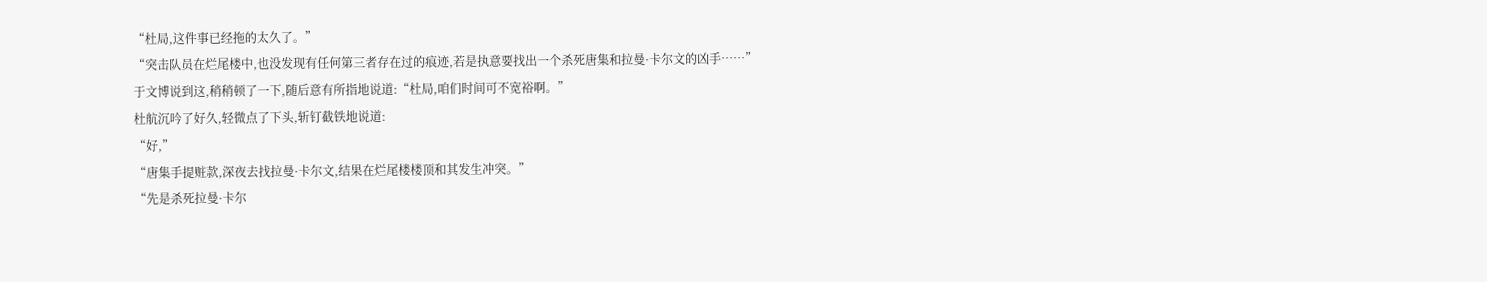“杜局,这件事已经拖的太久了。”
“突击队员在烂尾楼中,也没发现有任何第三者存在过的痕迹,若是执意要找出一个杀死唐集和拉曼·卡尔文的凶手……”
于文博说到这,稍稍顿了一下,随后意有所指地说道:“杜局,咱们时间可不宽裕啊。”
杜航沉吟了好久,轻微点了下头,斩钉截铁地说道:
“好,”
“唐集手提赃款,深夜去找拉曼·卡尔文,结果在烂尾楼楼顶和其发生冲突。”
“先是杀死拉曼·卡尔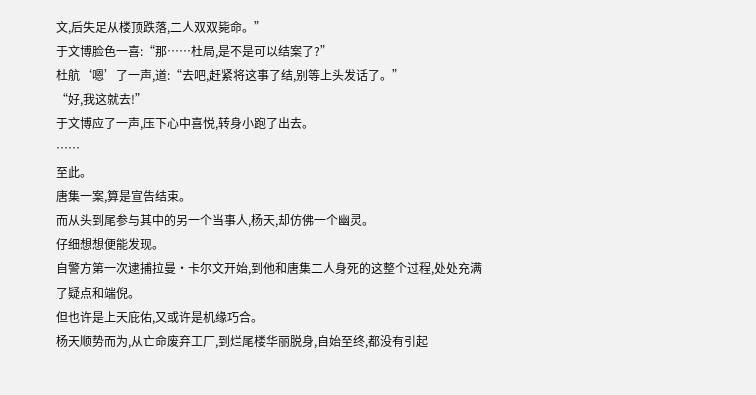文,后失足从楼顶跌落,二人双双毙命。”
于文博脸色一喜:“那……杜局,是不是可以结案了?”
杜航‘嗯’了一声,道:“去吧,赶紧将这事了结,别等上头发话了。”
“好,我这就去!”
于文博应了一声,压下心中喜悦,转身小跑了出去。
……
至此。
唐集一案,算是宣告结束。
而从头到尾参与其中的另一个当事人,杨天,却仿佛一个幽灵。
仔细想想便能发现。
自警方第一次逮捕拉曼·卡尔文开始,到他和唐集二人身死的这整个过程,处处充满了疑点和端倪。
但也许是上天庇佑,又或许是机缘巧合。
杨天顺势而为,从亡命废弃工厂,到烂尾楼华丽脱身,自始至终,都没有引起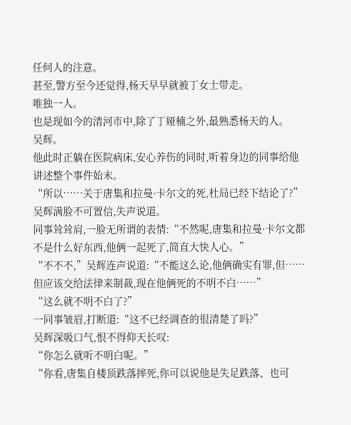任何人的注意。
甚至,警方至今还觉得,杨天早早就被丁女士带走。
唯独一人。
也是现如今的清河市中,除了丁娅楠之外,最熟悉杨天的人。
吴辉。
他此时正躺在医院病床,安心养伤的同时,听着身边的同事给他讲述整个事件始末。
“所以……关于唐集和拉曼·卡尔文的死,杜局已经下结论了?”
吴辉满脸不可置信,失声说道。
同事耸耸肩,一脸无所谓的表情:“不然呢,唐集和拉曼·卡尔文都不是什么好东西,他俩一起死了,简直大快人心。”
“不不不,”吴辉连声说道:“不能这么论,他俩确实有罪,但……但应该交给法律来制裁,现在他俩死的不明不白……”
“这么就不明不白了?”
一同事皱眉,打断道:“这不已经调查的很清楚了吗?”
吴辉深吸口气,恨不得仰天长叹:
“你怎么就听不明白呢。”
“你看,唐集自楼顶跌落摔死,你可以说他是失足跌落、也可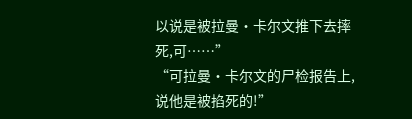以说是被拉曼·卡尔文推下去摔死,可……”
“可拉曼·卡尔文的尸检报告上,说他是被掐死的!”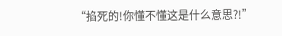“掐死的!你懂不懂这是什么意思?!”